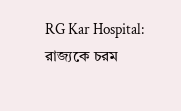RG Kar Hospital: রাজ্যকে চরম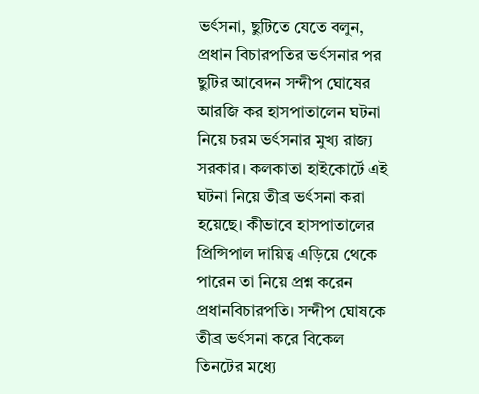ভর্ৎসনা, ছুটিতে যেতে বলুন, প্রধান বিচারপতির ভর্ৎসনার পর ছুটির আবেদন সন্দীপ ঘোষের
আরজি কর হাসপাতালেন ঘটনা নিয়ে চরম ভর্ৎসনার মুখ্য রাজ্য সরকার। কলকাতা হাইকোর্টে এই ঘটনা নিয়ে তীব্র ভর্ৎসনা করা হয়েছে। কীভাবে হাসপাতালের প্রিন্সিপাল দায়িত্ব এড়িয়ে থেকে পারেন তা নিয়ে প্রশ্ন করেন প্রধানবিচারপতি। সন্দীপ ঘোষকে তীব্র ভর্ৎসনা করে বিকেল তিনটের মধ্যে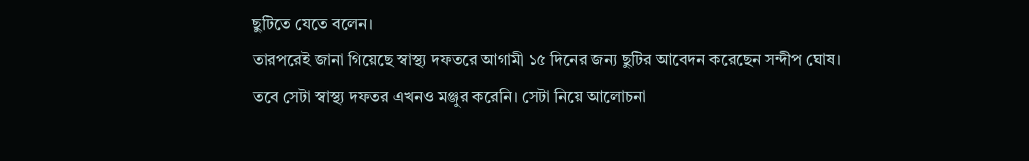ছুটিতে যেতে বলেন।
তারপরেই জানা গিয়েছে স্বাস্থ্য দফতরে আগামী ১৫ দিনের জন্য ছুটির আবেদন করেছেন সন্দীপ ঘোষ। তবে সেটা স্বাস্থ্য দফতর এখনও মঞ্জুর করেনি। সেটা নিয়ে আলোচনা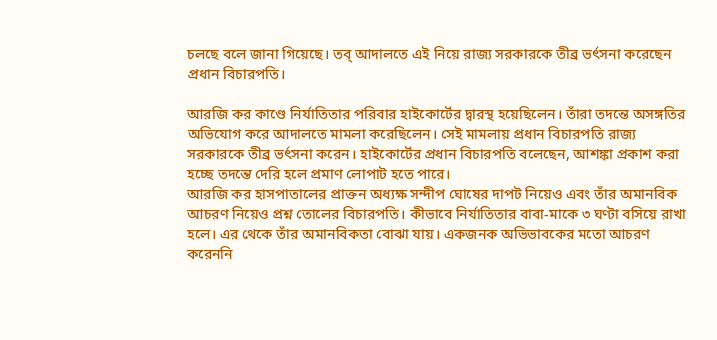চলছে বলে জানা গিয়েছে। তব্ আদালতে এই নিয়ে রাজ্য সরকারকে তীব্র ভর্ৎসনা করেছেন প্রধান বিচারপতি।

আরজি কর কাণ্ডে নির্যাতিতার পরিবার হাইকোর্টের দ্বারস্থ হয়েছিলেন। তাঁরা তদন্তে অসঙ্গতির অভিযোগ করে আদালতে মামলা করেছিলেন। সেই মামলায় প্রধান বিচারপতি রাজ্য সরকারকে তীব্র ভর্ৎসনা করেন। হাইকোর্টের প্রধান বিচারপতি বলেছেন, আশঙ্কা প্রকাশ করা হচ্ছে তদন্তে দেরি হলে প্রমাণ লোপাট হতে পারে।
আরজি কর হাসপাতালের প্রাক্তন অধ্যক্ষ সন্দীপ ঘোষের দাপট নিয়েও এবং তাঁর অমানবিক আচরণ নিয়েও প্রশ্ন তোলের বিচারপতি। কীভাবে নির্যাতিতার বাবা-মাকে ৩ ঘণ্টা বসিয়ে রাখা হলে। এর থেকে তাঁর অমানবিকতা বোঝা যায়। একজনক অভিভাবকের মতো আচরণ করেননি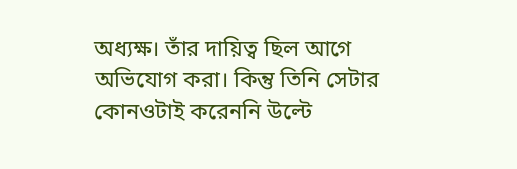অধ্যক্ষ। তাঁর দায়িত্ব ছিল আগে অভিযোগ করা। কিন্তু তিনি সেটার কোনওটাই করেননি উল্টে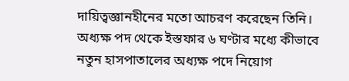দায়িত্বজ্ঞানহীনের মতো আচরণ করেছেন তিনি।
অধ্যক্ষ পদ থেকে ইস্তফার ৬ ঘণ্টার মধ্যে কীভাবে নতুন হাসপাতালের অধ্যক্ষ পদে নিয়োগ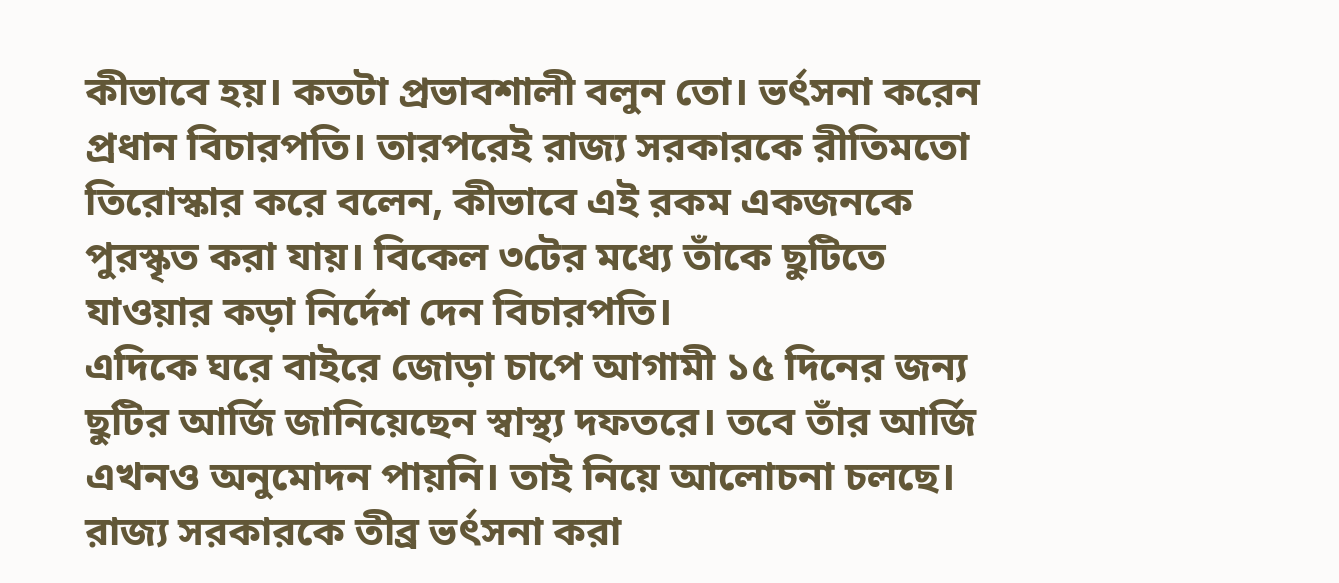কীভাবে হয়। কতটা প্রভাবশালী বলুন তো। ভর্ৎসনা করেন প্রধান বিচারপতি। তারপরেই রাজ্য সরকারকে রীতিমতো তিরোস্কার করে বলেন, কীভাবে এই রকম একজনকে পুরস্কৃত করা যায়। বিকেল ৩টের মধ্যে তাঁকে ছুটিতে যাওয়ার কড়া নির্দেশ দেন বিচারপতি।
এদিকে ঘরে বাইরে জোড়া চাপে আগামী ১৫ দিনের জন্য ছুটির আর্জি জানিয়েছেন স্বাস্থ্য দফতরে। তবে তাঁর আর্জি এখনও অনুমোদন পায়নি। তাই নিয়ে আলোচনা চলছে। রাজ্য সরকারকে তীব্র ভর্ৎসনা করা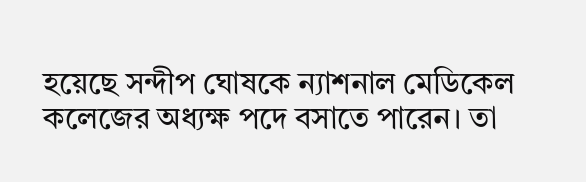হয়েছে সন্দীপ ঘোষকে ন্যাশনাল মেডিকেল কলেজের অধ্যক্ষ পদে বসাতে পারেন। তা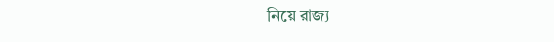নিয়ে রাজ্য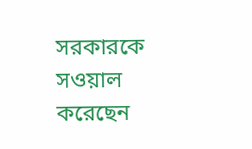সরকারকে সওয়াল করেছেন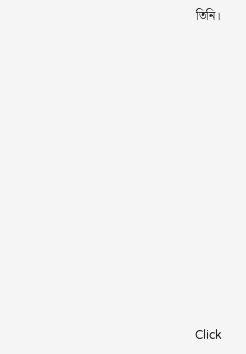তিনি।












Click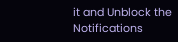it and Unblock the Notifications